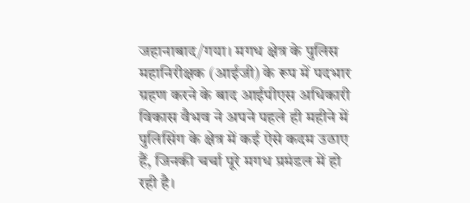जहानाबाद/गया। मगध क्षेत्र के पुलिस महानिरीक्षक (आईजी) के रूप में पदभार ग्रहण करने के बाद आईपीएस अधिकारी विकास वैभव ने अपने पहले ही महीने में पुलिसिंग के क्षेत्र में कई ऐसे कदम उठाए हैं, जिनकी चर्चा पूरे मगध प्रमंडल में हो रही है।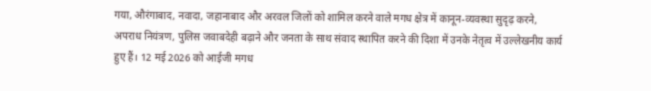गया, औरंगाबाद, नवादा, जहानाबाद और अरवल जिलों को शामिल करने वाले मगध क्षेत्र में कानून-व्यवस्था सुदृढ़ करने, अपराध नियंत्रण, पुलिस जवाबदेही बढ़ाने और जनता के साथ संवाद स्थापित करने की दिशा में उनके नेतृत्व में उल्लेखनीय कार्य हुए हैं। 12 मई 2026 को आईजी मगध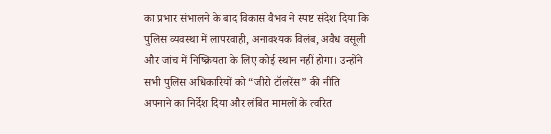का प्रभार संभालने के बाद विकास वैभव ने स्पष्ट संदेश दिया कि पुलिस व्यवस्था में लापरवाही, अनावश्यक विलंब, अवैध वसूली और जांच में निष्क्रियता के लिए कोई स्थान नहीं होगा। उन्होंने सभी पुलिस अधिकारियों को “जीरो टॉलरेंस” की नीति अपनाने का निर्देश दिया और लंबित मामलों के त्वरित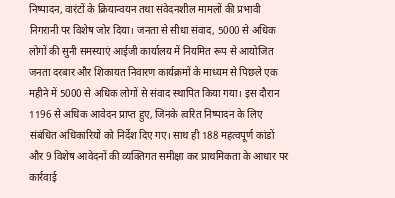निष्पादन, वारंटों के क्रियान्वयन तथा संवेदनशील मामलों की प्रभावी निगरानी पर विशेष जोर दिया। जनता से सीधा संवाद, 5000 से अधिक लोगों की सुनी समस्याएं आईजी कार्यालय में नियमित रूप से आयोजित जनता दरबार और शिकायत निवारण कार्यक्रमों के माध्यम से पिछले एक महीने में 5000 से अधिक लोगों से संवाद स्थापित किया गया। इस दौरान 1196 से अधिक आवेदन प्राप्त हुए, जिनके त्वरित निष्पादन के लिए संबंधित अधिकारियों को निर्देश दिए गए। साथ ही 188 महत्वपूर्ण कांडों और 9 विशेष आवेदनों की व्यक्तिगत समीक्षा कर प्राथमिकता के आधार पर कार्रवाई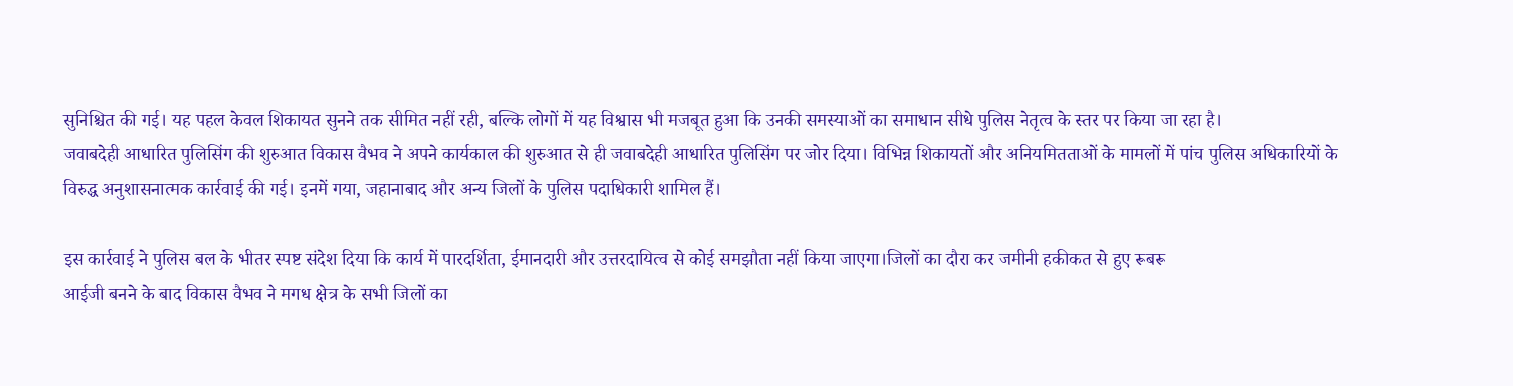सुनिश्चित की गई। यह पहल केवल शिकायत सुनने तक सीमित नहीं रही, बल्कि लोगों में यह विश्वास भी मजबूत हुआ कि उनकी समस्याओं का समाधान सीधे पुलिस नेतृत्व के स्तर पर किया जा रहा है।
जवाबदेही आधारित पुलिसिंग की शुरुआत विकास वैभव ने अपने कार्यकाल की शुरुआत से ही जवाबदेही आधारित पुलिसिंग पर जोर दिया। विभिन्न शिकायतों और अनियमितताओं के मामलों में पांच पुलिस अधिकारियों के विरुद्ध अनुशासनात्मक कार्रवाई की गई। इनमें गया, जहानाबाद और अन्य जिलों के पुलिस पदाधिकारी शामिल हैं।

इस कार्रवाई ने पुलिस बल के भीतर स्पष्ट संदेश दिया कि कार्य में पारदर्शिता, ईमानदारी और उत्तरदायित्व से कोई समझौता नहीं किया जाएगा।जिलों का दौरा कर जमीनी हकीकत से हुए रूबरू
आईजी बनने के बाद विकास वैभव ने मगध क्षेत्र के सभी जिलों का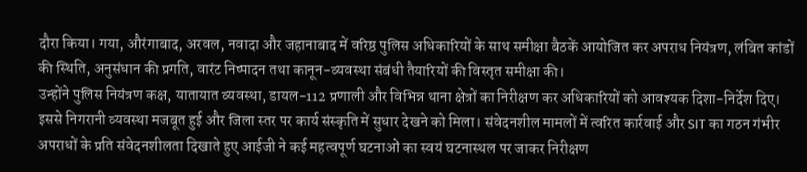दौरा किया। गया, औरंगाबाद, अरवल, नवादा और जहानाबाद में वरिष्ठ पुलिस अधिकारियों के साथ समीक्षा बैठकें आयोजित कर अपराध नियंत्रण, लंबित कांडों की स्थिति, अनुसंधान की प्रगति, वारंट निष्पादन तथा कानून-व्यवस्था संबंधी तैयारियों की विस्तृत समीक्षा की।
उन्होंने पुलिस नियंत्रण कक्ष, यातायात व्यवस्था, डायल-112 प्रणाली और विभिन्न थाना क्षेत्रों का निरीक्षण कर अधिकारियों को आवश्यक दिशा-निर्देश दिए। इससे निगरानी व्यवस्था मजबूत हुई और जिला स्तर पर कार्य संस्कृति में सुधार देखने को मिला। संवेदनशील मामलों में त्वरित कार्रवाई और SIT का गठन गंभीर अपराधों के प्रति संवेदनशीलता दिखाते हुए आईजी ने कई महत्वपूर्ण घटनाओं का स्वयं घटनास्थल पर जाकर निरीक्षण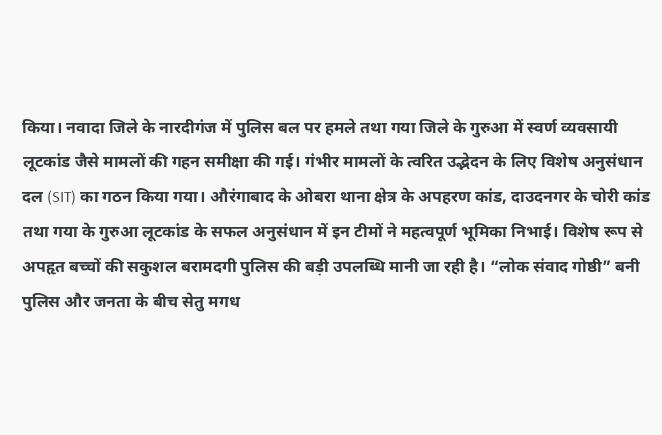किया। नवादा जिले के नारदीगंज में पुलिस बल पर हमले तथा गया जिले के गुरुआ में स्वर्ण व्यवसायी लूटकांड जैसे मामलों की गहन समीक्षा की गई। गंभीर मामलों के त्वरित उद्भेदन के लिए विशेष अनुसंधान दल (SIT) का गठन किया गया। औरंगाबाद के ओबरा थाना क्षेत्र के अपहरण कांड, दाउदनगर के चोरी कांड तथा गया के गुरुआ लूटकांड के सफल अनुसंधान में इन टीमों ने महत्वपूर्ण भूमिका निभाई। विशेष रूप से अपहृत बच्चों की सकुशल बरामदगी पुलिस की बड़ी उपलब्धि मानी जा रही है। “लोक संवाद गोष्ठी” बनी पुलिस और जनता के बीच सेतु मगध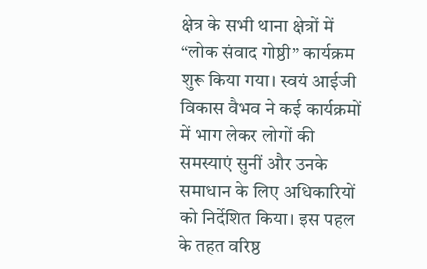क्षेत्र के सभी थाना क्षेत्रों में “लोक संवाद गोष्ठी” कार्यक्रम शुरू किया गया। स्वयं आईजी विकास वैभव ने कई कार्यक्रमों में भाग लेकर लोगों की समस्याएं सुनीं और उनके समाधान के लिए अधिकारियों को निर्देशित किया। इस पहल के तहत वरिष्ठ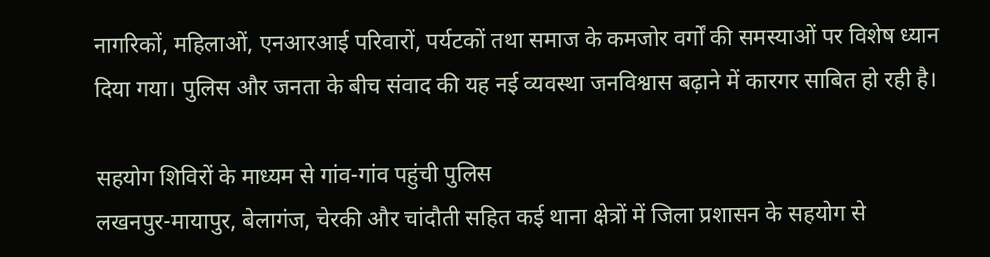नागरिकों, महिलाओं, एनआरआई परिवारों, पर्यटकों तथा समाज के कमजोर वर्गों की समस्याओं पर विशेष ध्यान दिया गया। पुलिस और जनता के बीच संवाद की यह नई व्यवस्था जनविश्वास बढ़ाने में कारगर साबित हो रही है।

सहयोग शिविरों के माध्यम से गांव-गांव पहुंची पुलिस
लखनपुर-मायापुर, बेलागंज, चेरकी और चांदौती सहित कई थाना क्षेत्रों में जिला प्रशासन के सहयोग से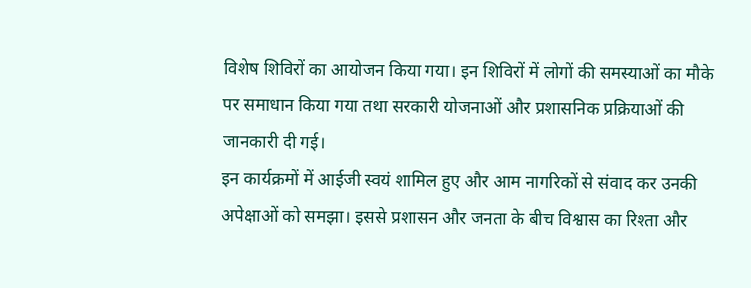विशेष शिविरों का आयोजन किया गया। इन शिविरों में लोगों की समस्याओं का मौके पर समाधान किया गया तथा सरकारी योजनाओं और प्रशासनिक प्रक्रियाओं की जानकारी दी गई।
इन कार्यक्रमों में आईजी स्वयं शामिल हुए और आम नागरिकों से संवाद कर उनकी अपेक्षाओं को समझा। इससे प्रशासन और जनता के बीच विश्वास का रिश्ता और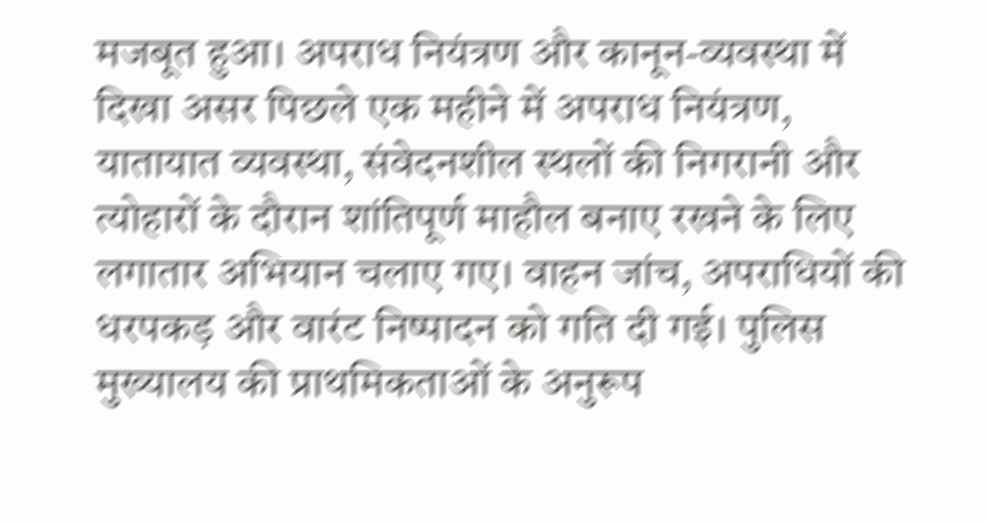मजबूत हुआ। अपराध नियंत्रण और कानून-व्यवस्था में दिखा असर पिछले एक महीने में अपराध नियंत्रण, यातायात व्यवस्था, संवेदनशील स्थलों की निगरानी और त्योहारों के दौरान शांतिपूर्ण माहौल बनाए रखने के लिए लगातार अभियान चलाए गए। वाहन जांच, अपराधियों की धरपकड़ और वारंट निष्पादन को गति दी गई। पुलिस मुख्यालय की प्राथमिकताओं के अनुरूप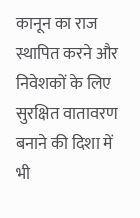कानून का राज स्थापित करने और निवेशकों के लिए सुरक्षित वातावरण बनाने की दिशा में भी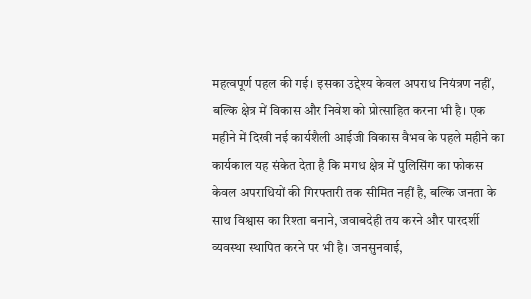महत्वपूर्ण पहल की गई। इसका उद्देश्य केवल अपराध नियंत्रण नहीं, बल्कि क्षेत्र में विकास और निवेश को प्रोत्साहित करना भी है। एक महीने में दिखी नई कार्यशैली आईजी विकास वैभव के पहले महीने का कार्यकाल यह संकेत देता है कि मगध क्षेत्र में पुलिसिंग का फोकस केवल अपराधियों की गिरफ्तारी तक सीमित नहीं है, बल्कि जनता के साथ विश्वास का रिश्ता बनाने, जवाबदेही तय करने और पारदर्शी व्यवस्था स्थापित करने पर भी है। जनसुनवाई,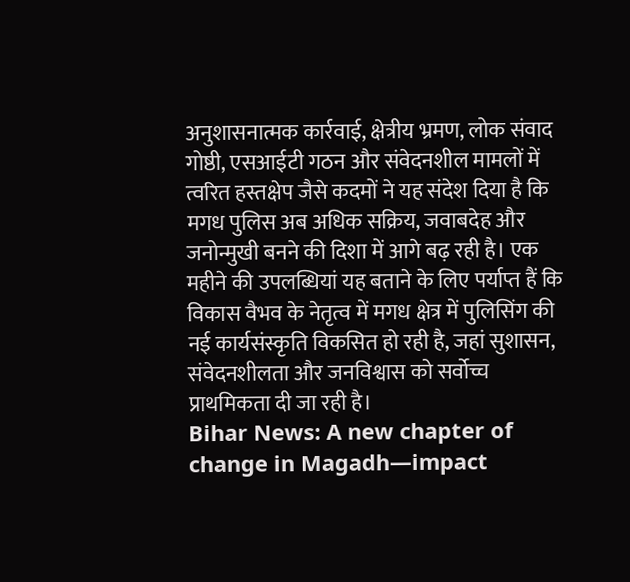अनुशासनात्मक कार्रवाई, क्षेत्रीय भ्रमण, लोक संवाद गोष्ठी, एसआईटी गठन और संवेदनशील मामलों में त्वरित हस्तक्षेप जैसे कदमों ने यह संदेश दिया है कि मगध पुलिस अब अधिक सक्रिय, जवाबदेह और जनोन्मुखी बनने की दिशा में आगे बढ़ रही है। एक महीने की उपलब्धियां यह बताने के लिए पर्याप्त हैं कि विकास वैभव के नेतृत्व में मगध क्षेत्र में पुलिसिंग की नई कार्यसंस्कृति विकसित हो रही है, जहां सुशासन, संवेदनशीलता और जनविश्वास को सर्वोच्च प्राथमिकता दी जा रही है।
Bihar News: A new chapter of change in Magadh—impact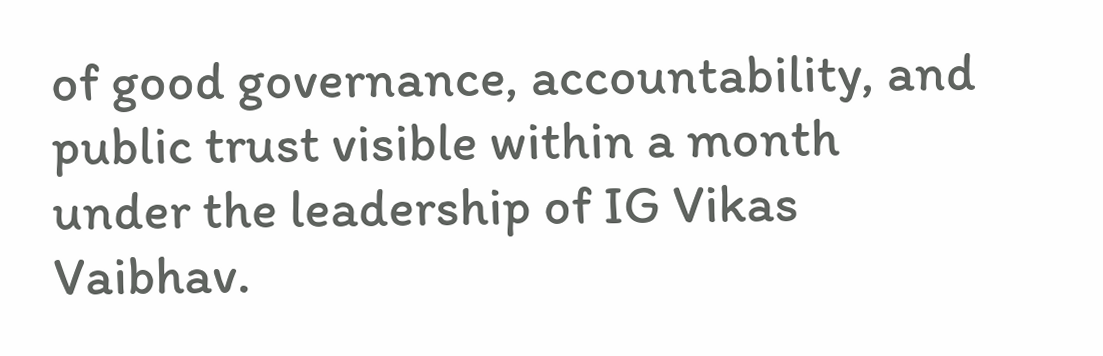of good governance, accountability, and public trust visible within a month under the leadership of IG Vikas Vaibhav.